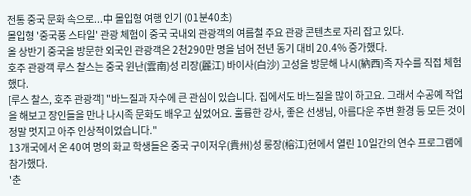전통 중국 문화 속으로...中 몰입형 여행 인기 (01분40초)
몰입형 '중국풍 스타일' 관광 체험이 중국 국내외 관광객의 여름철 주요 관광 콘텐츠로 자리 잡고 있다.
올 상반기 중국을 방문한 외국인 관광객은 2천290만 명을 넘어 전년 동기 대비 20.4% 증가했다.
호주 관광객 루스 찰스는 중국 윈난(雲南)성 리장(麗江) 바이사(白沙) 고성을 방문해 나시(納西)족 자수를 직접 체험했다.
[루스 찰스, 호주 관광객] "바느질과 자수에 큰 관심이 있습니다. 집에서도 바느질을 많이 하고요. 그래서 수공예 작업을 해보고 장인들을 만나 나시족 문화도 배우고 싶었어요. 훌륭한 강사, 좋은 선생님, 아름다운 주변 환경 등 모든 것이 정말 멋지고 아주 인상적이었습니다."
13개국에서 온 40여 명의 화교 학생들은 중국 구이저우(貴州)성 룽장(榕江)현에서 열린 10일간의 연수 프로그램에 참가했다.
'춘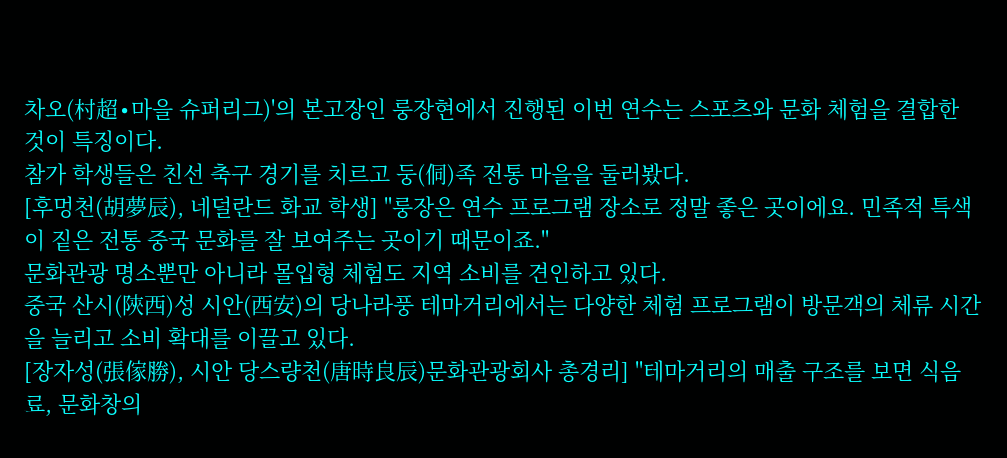차오(村超∙마을 슈퍼리그)'의 본고장인 룽장현에서 진행된 이번 연수는 스포츠와 문화 체험을 결합한 것이 특징이다.
참가 학생들은 친선 축구 경기를 치르고 둥(侗)족 전통 마을을 둘러봤다.
[후멍천(胡夢辰), 네덜란드 화교 학생] "룽장은 연수 프로그램 장소로 정말 좋은 곳이에요. 민족적 특색이 짙은 전통 중국 문화를 잘 보여주는 곳이기 때문이죠."
문화관광 명소뿐만 아니라 몰입형 체험도 지역 소비를 견인하고 있다.
중국 산시(陝西)성 시안(西安)의 당나라풍 테마거리에서는 다양한 체험 프로그램이 방문객의 체류 시간을 늘리고 소비 확대를 이끌고 있다.
[장자성(張傢勝), 시안 당스량천(唐時良辰)문화관광회사 총경리] "테마거리의 매출 구조를 보면 식음료, 문화창의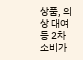상품, 의상 대여 등 2차 소비가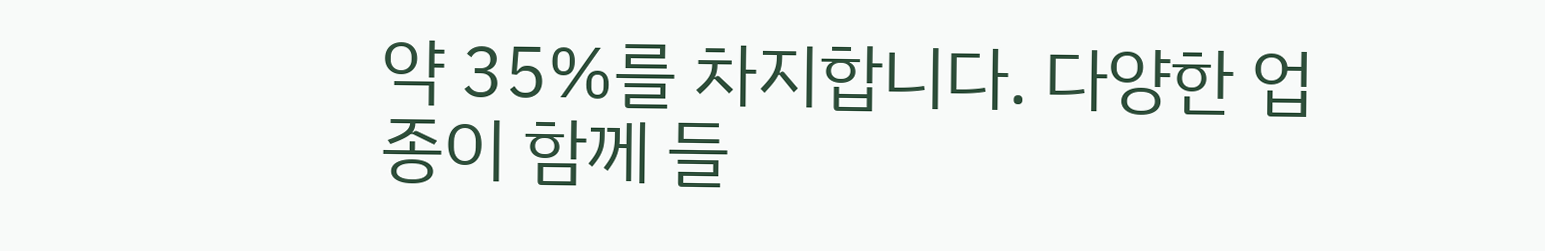약 35%를 차지합니다. 다양한 업종이 함께 들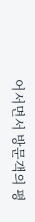어서면서 방문객의 평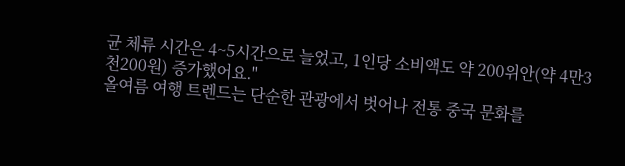균 체류 시간은 4~5시간으로 늘었고, 1인당 소비액도 약 200위안(약 4만3천200원) 증가했어요."
올여름 여행 트렌드는 단순한 관광에서 벗어나 전통 중국 문화를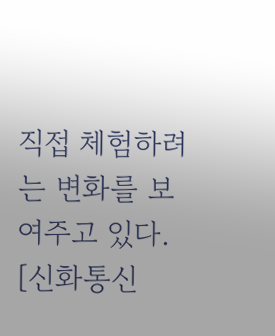직접 체험하려는 변화를 보여주고 있다.
[신화통신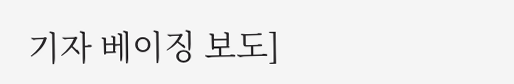기자 베이징 보도]